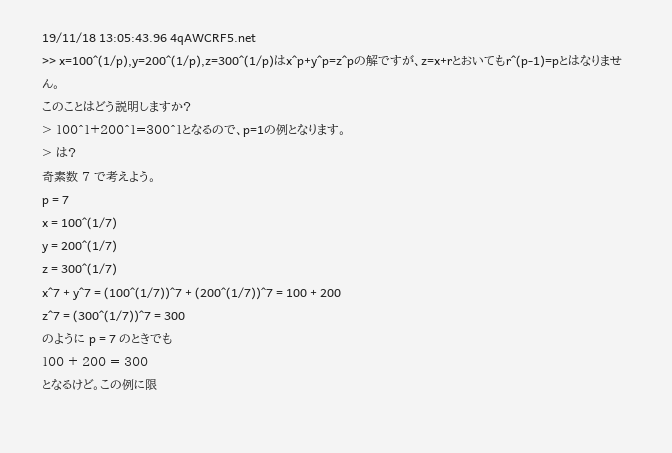19/11/18 13:05:43.96 4qAWCRF5.net
>> x=100^(1/p),y=200^(1/p),z=300^(1/p)はx^p+y^p=z^pの解ですが、z=x+rとおいてもr^(p-1)=pとはなりません。
このことはどう説明しますか?
> 100^1+200^1=300^1となるので、p=1の例となります。
> は?
奇素数 7 で考えよう。
p = 7
x = 100^(1/7)
y = 200^(1/7)
z = 300^(1/7)
x^7 + y^7 = (100^(1/7))^7 + (200^(1/7))^7 = 100 + 200
z^7 = (300^(1/7))^7 = 300
のように p = 7 のときでも
100 + 200 = 300
となるけど。この例に限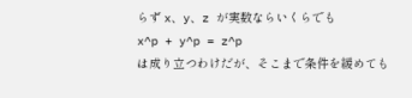らず x、y、z が実数ならいくらでも
x^p + y^p = z^p
は成り立つわけだが、そこまで条件を緩めても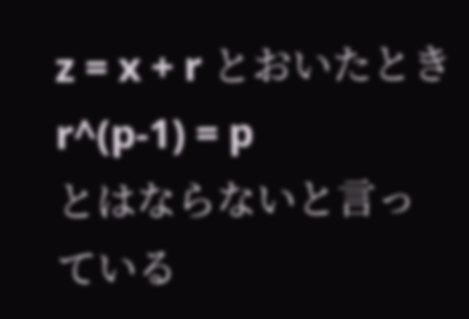z = x + r とおいたとき r^(p-1) = p
とはならないと言っている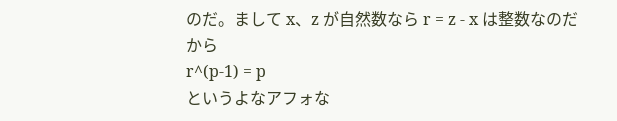のだ。まして x、z が自然数なら r = z - x は整数なのだから
r^(p-1) = p
というよなアフォな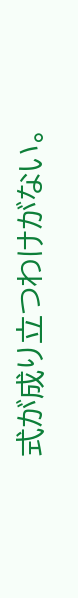式が成り立つわけがない。